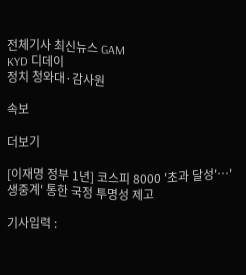전체기사 최신뉴스 GAM
KYD 디데이
정치 청와대·감사원

속보

더보기

[이재명 정부 1년] 코스피 8000 '초과 달성'…'생중계' 통한 국정 투명성 제고

기사입력 :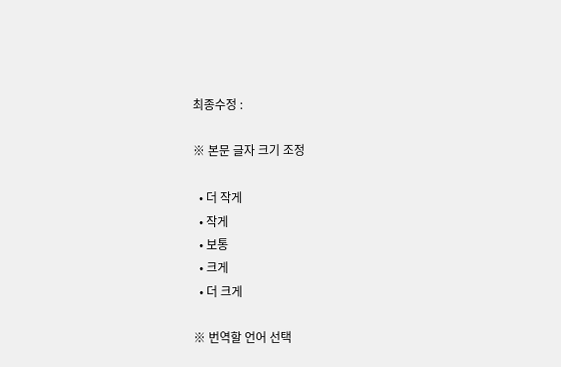최종수정 :

※ 본문 글자 크기 조정

  • 더 작게
  • 작게
  • 보통
  • 크게
  • 더 크게

※ 번역할 언어 선택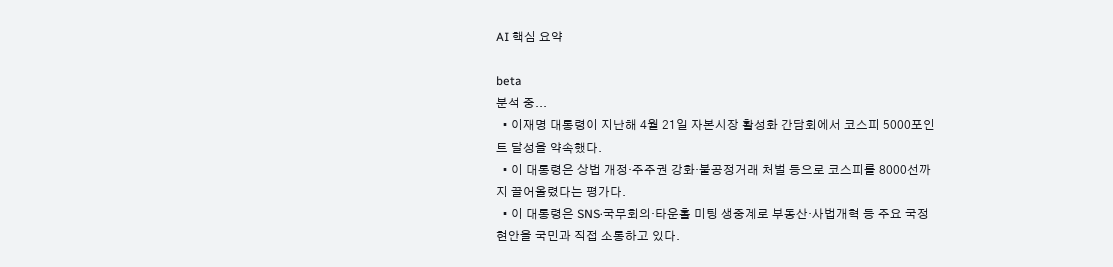AI 핵심 요약

beta
분석 중...
  • 이재명 대통령이 지난해 4월 21일 자본시장 활성화 간담회에서 코스피 5000포인트 달성을 약속했다.
  • 이 대통령은 상법 개정·주주권 강화·불공정거래 처벌 등으로 코스피를 8000선까지 끌어올렸다는 평가다.
  • 이 대통령은 SNS·국무회의·타운홀 미팅 생중계로 부동산·사법개혁 등 주요 국정 현안을 국민과 직접 소통하고 있다.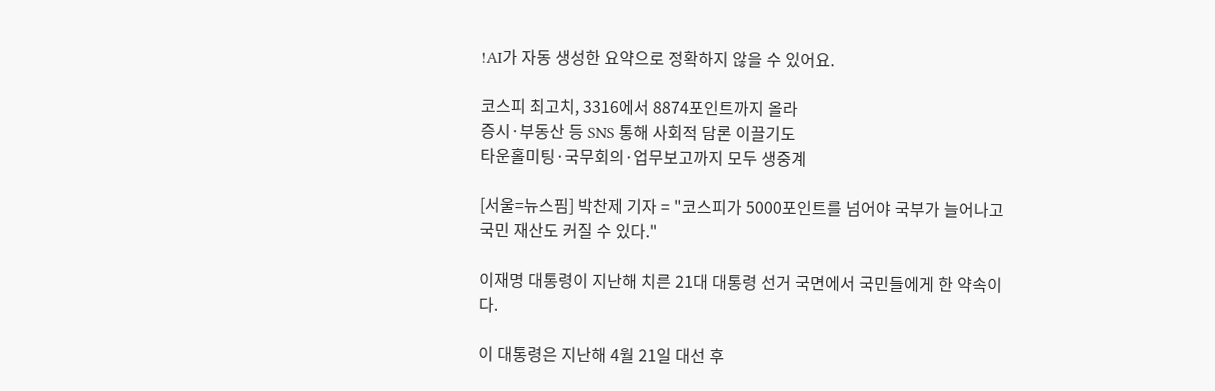!AI가 자동 생성한 요약으로 정확하지 않을 수 있어요.

코스피 최고치, 3316에서 8874포인트까지 올라
증시·부동산 등 SNS 통해 사회적 담론 이끌기도
타운홀미팅·국무회의·업무보고까지 모두 생중계

[서울=뉴스핌] 박찬제 기자 = "코스피가 5000포인트를 넘어야 국부가 늘어나고 국민 재산도 커질 수 있다."

이재명 대통령이 지난해 치른 21대 대통령 선거 국면에서 국민들에게 한 약속이다.

이 대통령은 지난해 4월 21일 대선 후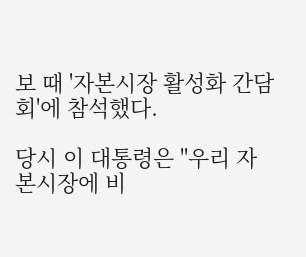보 때 '자본시장 활성화 간담회'에 참석했다.

당시 이 대통령은 "우리 자본시장에 비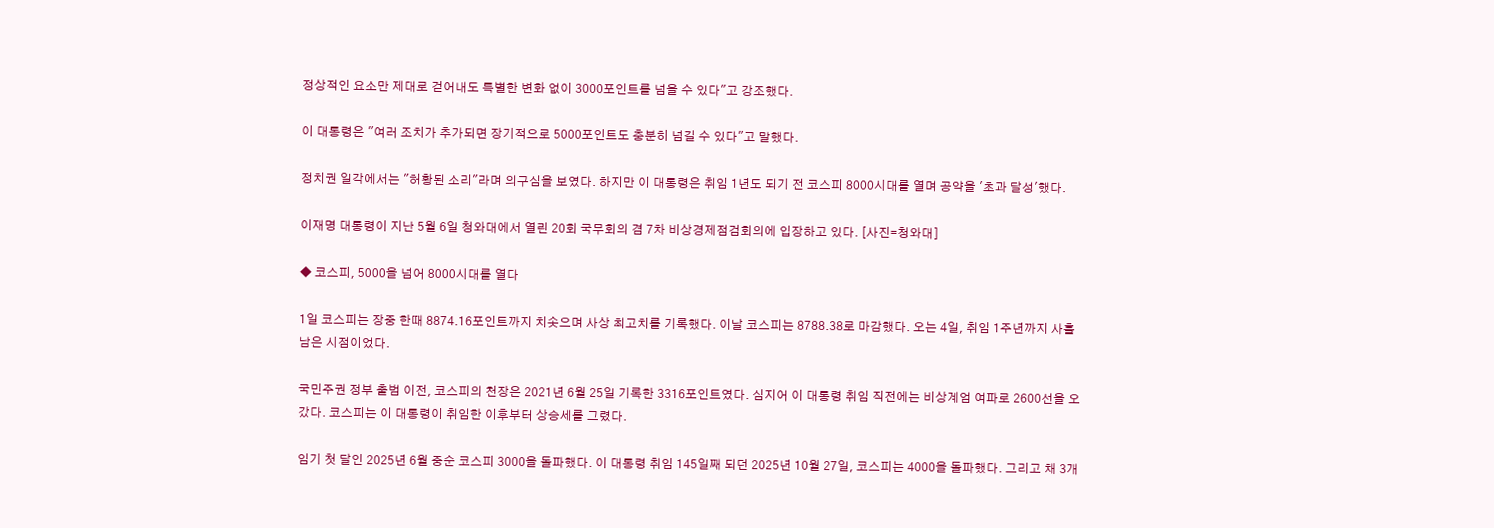정상적인 요소만 제대로 걷어내도 특별한 변화 없이 3000포인트를 넘을 수 있다"고 강조했다.

이 대통령은 "여러 조치가 추가되면 장기적으로 5000포인트도 충분히 넘길 수 있다"고 말했다.

정치권 일각에서는 "허황된 소리"라며 의구심을 보였다. 하지만 이 대통령은 취임 1년도 되기 전 코스피 8000시대를 열며 공약을 '초과 달성'했다.

이재명 대통령이 지난 5월 6일 청와대에서 열린 20회 국무회의 겸 7차 비상경제점검회의에 입장하고 있다. [사진=청와대]

◆ 코스피, 5000을 넘어 8000시대를 열다

1일 코스피는 장중 한때 8874.16포인트까지 치솟으며 사상 최고치를 기록했다. 이날 코스피는 8788.38로 마감했다. 오는 4일, 취임 1주년까지 사흘 남은 시점이었다.

국민주권 정부 출범 이전, 코스피의 천장은 2021년 6월 25일 기록한 3316포인트였다. 심지어 이 대통령 취임 직전에는 비상계엄 여파로 2600선을 오갔다. 코스피는 이 대통령이 취임한 이후부터 상승세를 그렸다.

임기 첫 달인 2025년 6월 중순 코스피 3000을 돌파했다. 이 대통령 취임 145일째 되던 2025년 10월 27일, 코스피는 4000을 돌파했다. 그리고 채 3개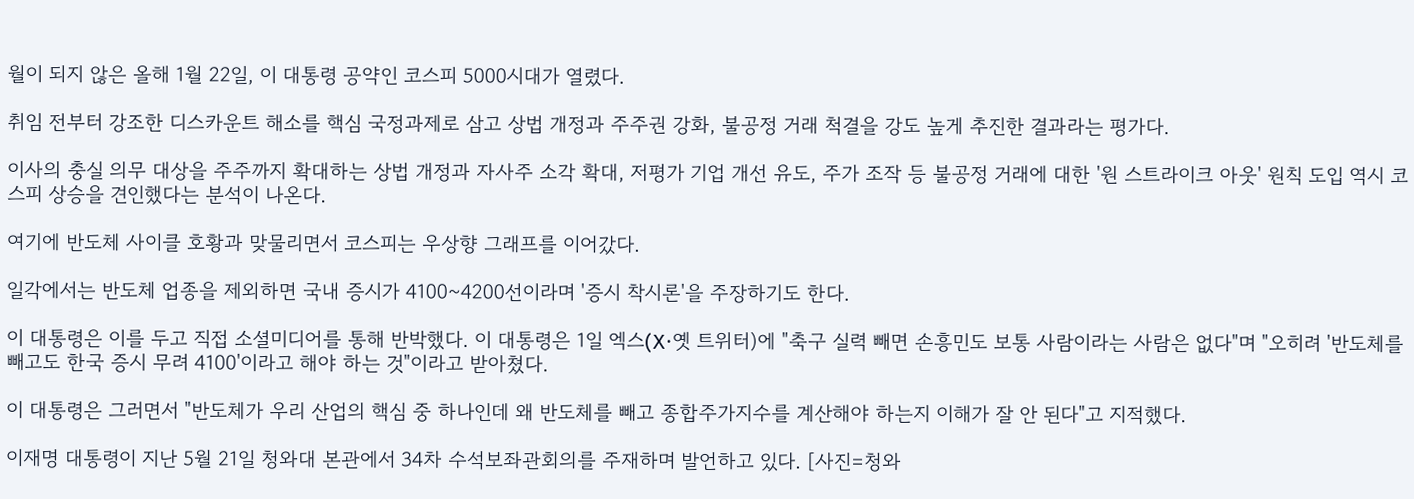월이 되지 않은 올해 1월 22일, 이 대통령 공약인 코스피 5000시대가 열렸다.

취임 전부터 강조한 디스카운트 해소를 핵심 국정과제로 삼고 상법 개정과 주주권 강화, 불공정 거래 척결을 강도 높게 추진한 결과라는 평가다.

이사의 충실 의무 대상을 주주까지 확대하는 상법 개정과 자사주 소각 확대, 저평가 기업 개선 유도, 주가 조작 등 불공정 거래에 대한 '원 스트라이크 아웃' 원칙 도입 역시 코스피 상승을 견인했다는 분석이 나온다.

여기에 반도체 사이클 호황과 맞물리면서 코스피는 우상향 그래프를 이어갔다.

일각에서는 반도체 업종을 제외하면 국내 증시가 4100~4200선이라며 '증시 착시론'을 주장하기도 한다.

이 대통령은 이를 두고 직접 소셜미디어를 통해 반박했다. 이 대통령은 1일 엑스(X·옛 트위터)에 "축구 실력 빼면 손흥민도 보통 사람이라는 사람은 없다"며 "오히려 '반도체를 빼고도 한국 증시 무려 4100'이라고 해야 하는 것"이라고 받아쳤다.

이 대통령은 그러면서 "반도체가 우리 산업의 핵심 중 하나인데 왜 반도체를 빼고 종합주가지수를 계산해야 하는지 이해가 잘 안 된다"고 지적했다.

이재명 대통령이 지난 5월 21일 청와대 본관에서 34차 수석보좌관회의를 주재하며 발언하고 있다. [사진=청와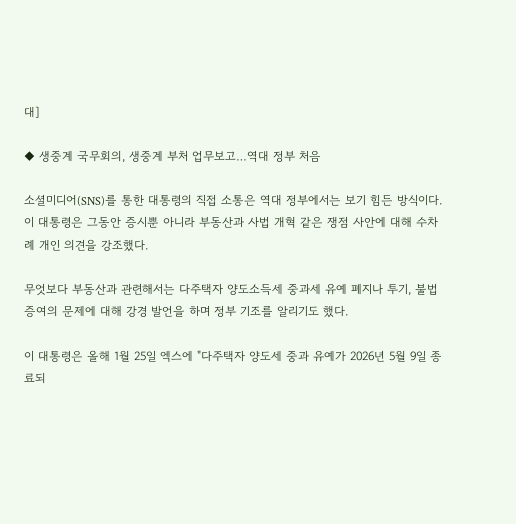대]

◆ 생중계 국무회의, 생중계 부처 업무보고…역대 정부 처음

소셜미디어(SNS)를 통한 대통령의 직접 소통은 역대 정부에서는 보기 힘든 방식이다. 이 대통령은 그동안 증시뿐 아니라 부동산과 사법 개혁 같은 쟁점 사안에 대해 수차례 개인 의견을 강조했다.

무엇보다 부동산과 관련해서는 다주택자 양도소득세 중과세 유예 폐지나 투기, 불법 증여의 문제에 대해 강경 발언을 하며 정부 기조를 알리기도 했다.

이 대통령은 올해 1월 25일 엑스에 "다주택자 양도세 중과 유예가 2026년 5월 9일 종료되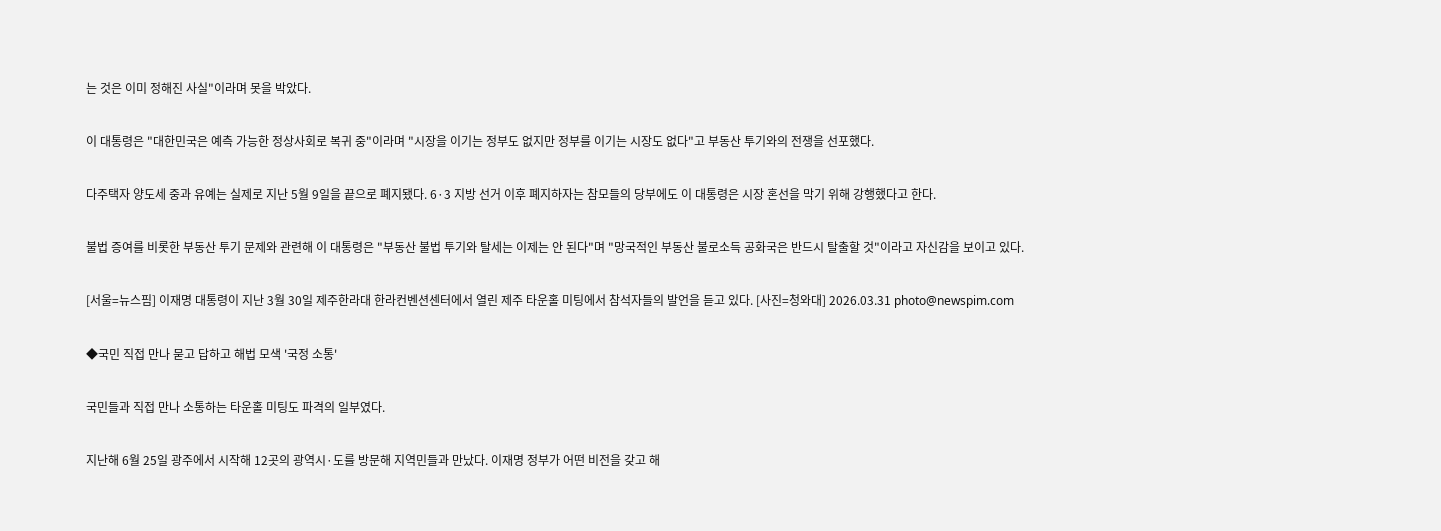는 것은 이미 정해진 사실"이라며 못을 박았다.

이 대통령은 "대한민국은 예측 가능한 정상사회로 복귀 중"이라며 "시장을 이기는 정부도 없지만 정부를 이기는 시장도 없다"고 부동산 투기와의 전쟁을 선포했다.

다주택자 양도세 중과 유예는 실제로 지난 5월 9일을 끝으로 폐지됐다. 6·3 지방 선거 이후 폐지하자는 참모들의 당부에도 이 대통령은 시장 혼선을 막기 위해 강행했다고 한다.

불법 증여를 비롯한 부동산 투기 문제와 관련해 이 대통령은 "부동산 불법 투기와 탈세는 이제는 안 된다"며 "망국적인 부동산 불로소득 공화국은 반드시 탈출할 것"이라고 자신감을 보이고 있다.

[서울=뉴스핌] 이재명 대통령이 지난 3월 30일 제주한라대 한라컨벤션센터에서 열린 제주 타운홀 미팅에서 참석자들의 발언을 듣고 있다. [사진=청와대] 2026.03.31 photo@newspim.com

◆국민 직접 만나 묻고 답하고 해법 모색 '국정 소통'

국민들과 직접 만나 소통하는 타운홀 미팅도 파격의 일부였다.

지난해 6월 25일 광주에서 시작해 12곳의 광역시·도를 방문해 지역민들과 만났다. 이재명 정부가 어떤 비전을 갖고 해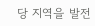당 지역을 발전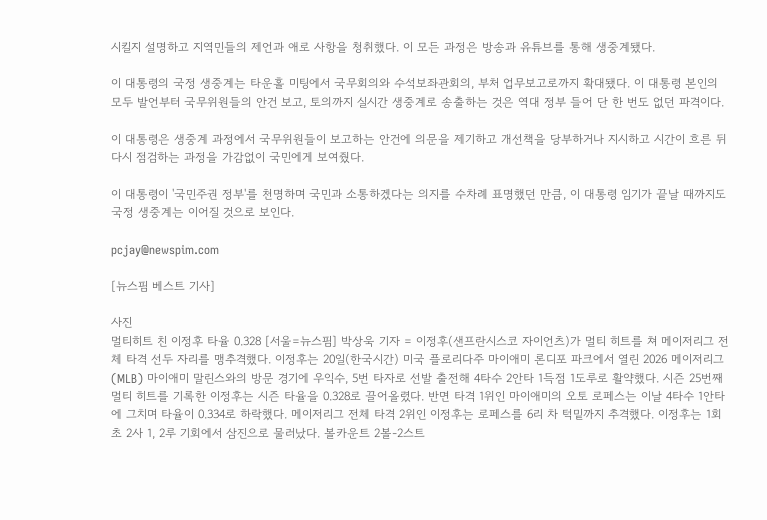시킬지 설명하고 지역민들의 제언과 애로 사항을 청취했다. 이 모든 과정은 방송과 유튜브를 통해 생중계됐다.

이 대통령의 국정 생중계는 타운홀 미팅에서 국무회의와 수석보좌관회의, 부처 업무보고로까지 확대됐다. 이 대통령 본인의 모두 발언부터 국무위원들의 안건 보고, 토의까지 실시간 생중계로 송출하는 것은 역대 정부 들어 단 한 번도 없던 파격이다.

이 대통령은 생중계 과정에서 국무위원들이 보고하는 안건에 의문을 제기하고 개선책을 당부하거나 지시하고 시간이 흐른 뒤 다시 점검하는 과정을 가감없이 국민에게 보여줬다.

이 대통령이 '국민주권 정부'를 천명하며 국민과 소통하겠다는 의지를 수차례 표명했던 만큼, 이 대통령 임기가 끝날 때까지도 국정 생중계는 이어질 것으로 보인다.

pcjay@newspim.com

[뉴스핌 베스트 기사]

사진
멀티히트 친 이정후 타율 0.328 [서울=뉴스핌] 박상욱 기자 = 이정후(샌프란시스코 자이언츠)가 멀티 히트를 쳐 메이저리그 전체 타격 선두 자리를 맹추격했다. 이정후는 20일(한국시간) 미국 플로리다주 마이애미 론디포 파크에서 열린 2026 메이저리그(MLB) 마이애미 말린스와의 방문 경기에 우익수, 5번 타자로 선발 출전해 4타수 2안타 1득점 1도루로 활약했다. 시즌 25번째 멀티 히트를 기록한 이정후는 시즌 타율을 0.328로 끌어올렸다. 반면 타격 1위인 마이애미의 오토 로페스는 이날 4타수 1안타에 그치며 타율이 0.334로 하락했다. 메이저리그 전체 타격 2위인 이정후는 로페스를 6리 차 턱밑까지 추격했다. 이정후는 1회초 2사 1, 2루 기회에서 삼진으로 물러났다. 볼카운트 2볼-2스트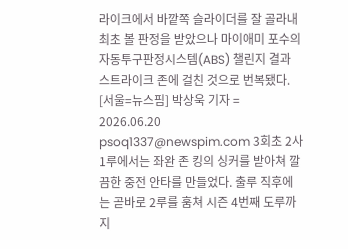라이크에서 바깥쪽 슬라이더를 잘 골라내 최초 볼 판정을 받았으나 마이애미 포수의 자동투구판정시스템(ABS) 챌린지 결과 스트라이크 존에 걸친 것으로 번복됐다. [서울=뉴스핌] 박상욱 기자 = 2026.06.20 psoq1337@newspim.com 3회초 2사 1루에서는 좌완 존 킹의 싱커를 받아쳐 깔끔한 중전 안타를 만들었다. 출루 직후에는 곧바로 2루를 훔쳐 시즌 4번째 도루까지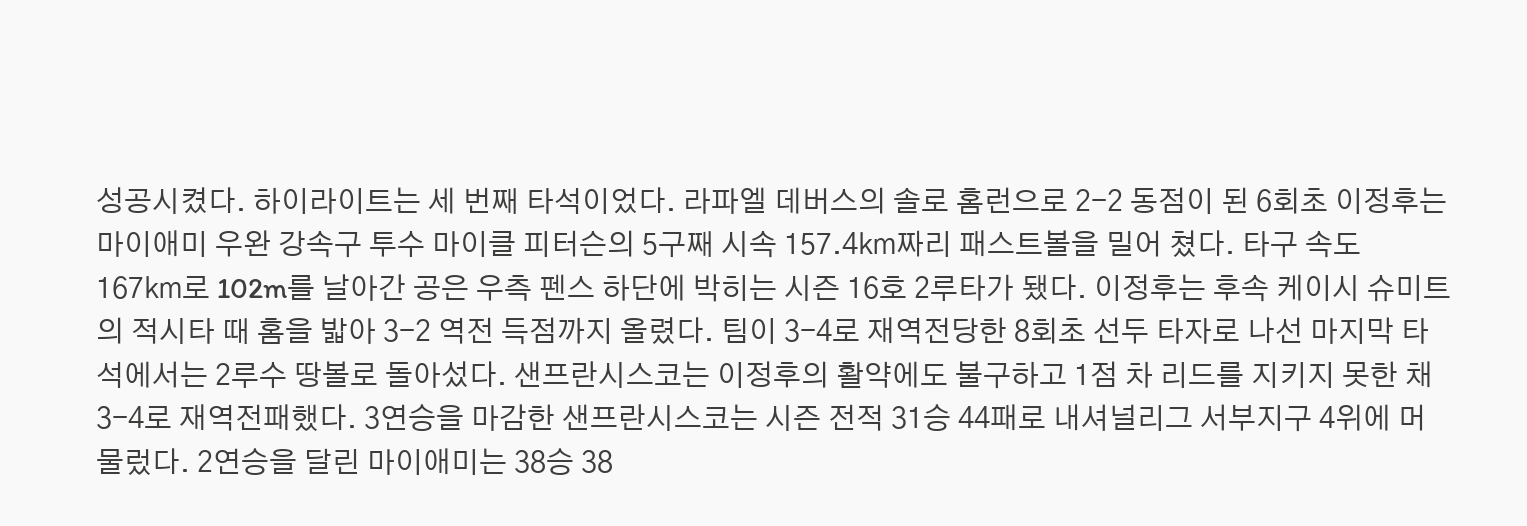성공시켰다. 하이라이트는 세 번째 타석이었다. 라파엘 데버스의 솔로 홈런으로 2-2 동점이 된 6회초 이정후는 마이애미 우완 강속구 투수 마이클 피터슨의 5구째 시속 157.4㎞짜리 패스트볼을 밀어 쳤다. 타구 속도 167㎞로 102m를 날아간 공은 우측 펜스 하단에 박히는 시즌 16호 2루타가 됐다. 이정후는 후속 케이시 슈미트의 적시타 때 홈을 밟아 3-2 역전 득점까지 올렸다. 팀이 3-4로 재역전당한 8회초 선두 타자로 나선 마지막 타석에서는 2루수 땅볼로 돌아섰다. 샌프란시스코는 이정후의 활약에도 불구하고 1점 차 리드를 지키지 못한 채 3-4로 재역전패했다. 3연승을 마감한 샌프란시스코는 시즌 전적 31승 44패로 내셔널리그 서부지구 4위에 머물렀다. 2연승을 달린 마이애미는 38승 38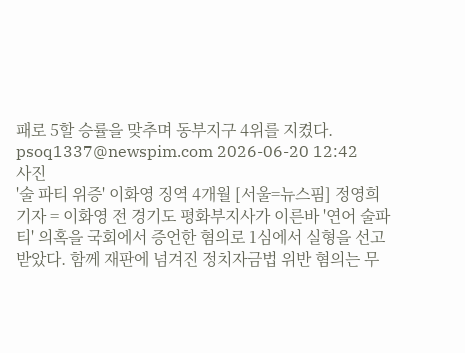패로 5할 승률을 맞추며 동부지구 4위를 지켰다. psoq1337@newspim.com 2026-06-20 12:42
사진
'술 파티 위증' 이화영 징역 4개월 [서울=뉴스핌] 정영희 기자 = 이화영 전 경기도 평화부지사가 이른바 '연어 술파티' 의혹을 국회에서 증언한 혐의로 1심에서 실형을 선고받았다. 함께 재판에 넘겨진 정치자금법 위반 혐의는 무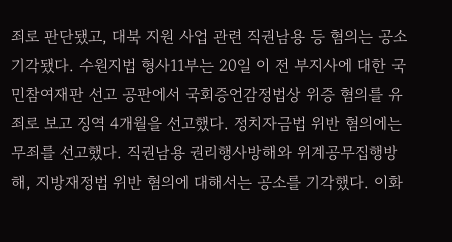죄로 판단됐고, 대북 지원 사업 관련 직권남용 등 혐의는 공소기각됐다. 수원지법 형사11부는 20일 이 전 부지사에 대한 국민참여재판 선고 공판에서 국회증언감정법상 위증 혐의를 유죄로 보고 징역 4개월을 선고했다. 정치자금법 위반 혐의에는 무죄를 선고했다. 직권남용 권리행사방해와 위계공무집행방해, 지방재정법 위반 혐의에 대해서는 공소를 기각했다. 이화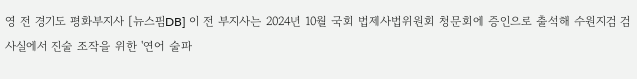영 전 경기도 평화부지사 [뉴스핌DB] 이 전 부지사는 2024년 10월 국회 법제사법위원회 청문회에 증인으로 출석해 수원지검 검사실에서 진술 조작을 위한 '연어 술파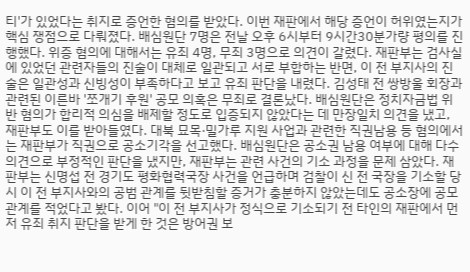티'가 있었다는 취지로 증언한 혐의를 받았다. 이번 재판에서 해당 증언이 허위였는지가 핵심 쟁점으로 다뤄졌다. 배심원단 7명은 전날 오후 6시부터 9시간30분가량 평의를 진행했다. 위증 혐의에 대해서는 유죄 4명, 무죄 3명으로 의견이 갈렸다. 재판부는 검사실에 있었던 관련자들의 진술이 대체로 일관되고 서로 부합하는 반면, 이 전 부지사의 진술은 일관성과 신빙성이 부족하다고 보고 유죄 판단을 내렸다. 김성태 전 쌍방울 회장과 관련된 이른바 '쪼개기 후원' 공모 의혹은 무죄로 결론났다. 배심원단은 정치자금법 위반 혐의가 합리적 의심을 배제할 정도로 입증되지 않았다는 데 만장일치 의견을 냈고, 재판부도 이를 받아들였다. 대북 묘목·밀가루 지원 사업과 관련한 직권남용 등 혐의에서는 재판부가 직권으로 공소기각을 선고했다. 배심원단은 공소권 남용 여부에 대해 다수 의견으로 부정적인 판단을 냈지만, 재판부는 관련 사건의 기소 과정을 문제 삼았다. 재판부는 신명섭 전 경기도 평화협력국장 사건을 언급하며 검찰이 신 전 국장을 기소할 당시 이 전 부지사와의 공범 관계를 뒷받침할 증거가 충분하지 않았는데도 공소장에 공모 관계를 적었다고 봤다. 이어 "이 전 부지사가 정식으로 기소되기 전 타인의 재판에서 먼저 유죄 취지 판단을 받게 한 것은 방어권 보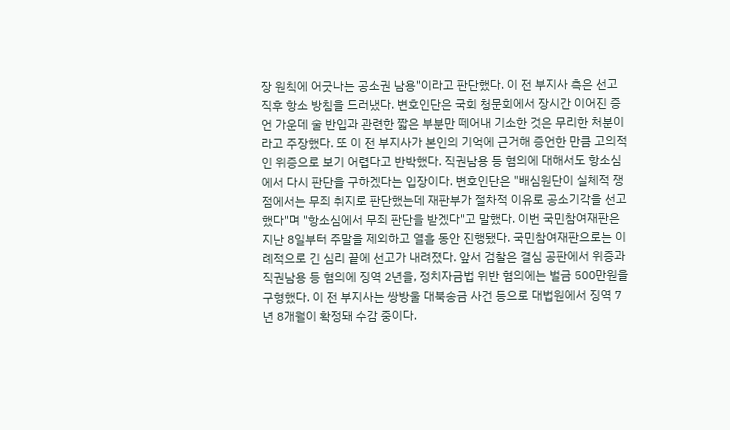장 원칙에 어긋나는 공소권 남용"이라고 판단했다. 이 전 부지사 측은 선고 직후 항소 방침을 드러냈다. 변호인단은 국회 청문회에서 장시간 이어진 증언 가운데 술 반입과 관련한 짧은 부분만 떼어내 기소한 것은 무리한 처분이라고 주장했다. 또 이 전 부지사가 본인의 기억에 근거해 증언한 만큼 고의적인 위증으로 보기 어렵다고 반박했다. 직권남용 등 혐의에 대해서도 항소심에서 다시 판단을 구하겠다는 입장이다. 변호인단은 "배심원단이 실체적 쟁점에서는 무죄 취지로 판단했는데 재판부가 절차적 이유로 공소기각을 선고했다"며 "항소심에서 무죄 판단을 받겠다"고 말했다. 이번 국민참여재판은 지난 8일부터 주말을 제외하고 열흘 동안 진행됐다. 국민참여재판으로는 이례적으로 긴 심리 끝에 선고가 내려졌다. 앞서 검찰은 결심 공판에서 위증과 직권남용 등 혐의에 징역 2년을, 정치자금법 위반 혐의에는 벌금 500만원을 구형했다. 이 전 부지사는 쌍방울 대북송금 사건 등으로 대법원에서 징역 7년 8개월이 확정돼 수감 중이다.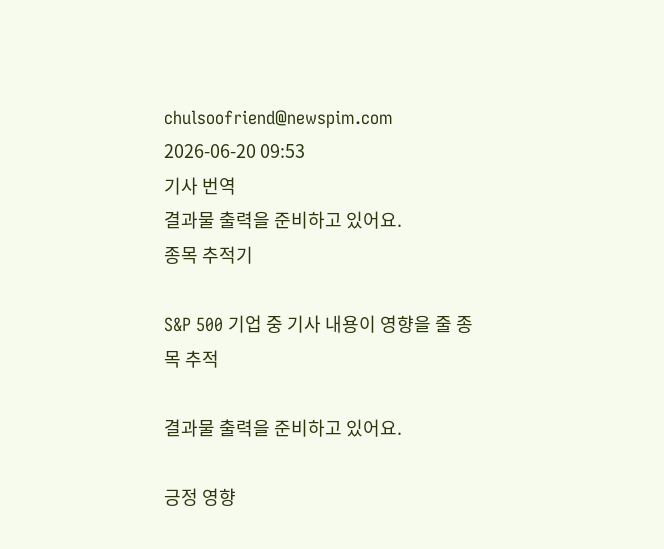chulsoofriend@newspim.com 2026-06-20 09:53
기사 번역
결과물 출력을 준비하고 있어요.
종목 추적기

S&P 500 기업 중 기사 내용이 영향을 줄 종목 추적

결과물 출력을 준비하고 있어요.

긍정 영향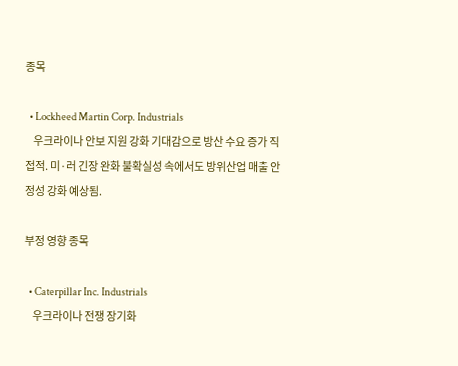종목

  • Lockheed Martin Corp. Industrials
    우크라이나 안보 지원 강화 기대감으로 방산 수요 증가 직접적. 미·러 긴장 완화 불확실성 속에서도 방위산업 매출 안정성 강화 예상됨.

부정 영향 종목

  • Caterpillar Inc. Industrials
    우크라이나 전쟁 장기화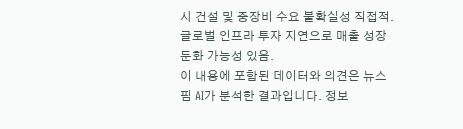시 건설 및 중장비 수요 불확실성 직접적. 글로벌 인프라 투자 지연으로 매출 성장 둔화 가능성 있음.
이 내용에 포함된 데이터와 의견은 뉴스핌 AI가 분석한 결과입니다. 정보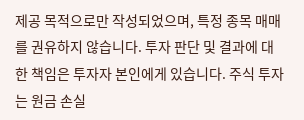제공 목적으로만 작성되었으며, 특정 종목 매매를 권유하지 않습니다. 투자 판단 및 결과에 대한 책임은 투자자 본인에게 있습니다. 주식 투자는 원금 손실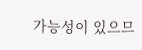가능성이 있으므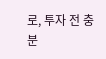로, 투자 전 충분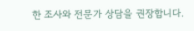한 조사와 전문가 상담을 권장합니다.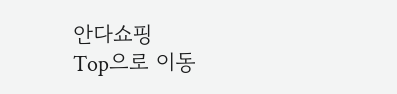안다쇼핑
Top으로 이동